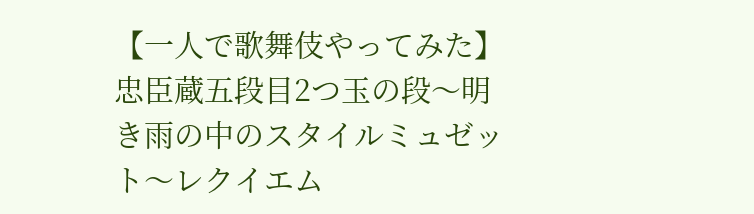【一人で歌舞伎やってみた】忠臣蔵五段目2つ玉の段〜明き雨の中のスタイルミュゼット〜レクイエム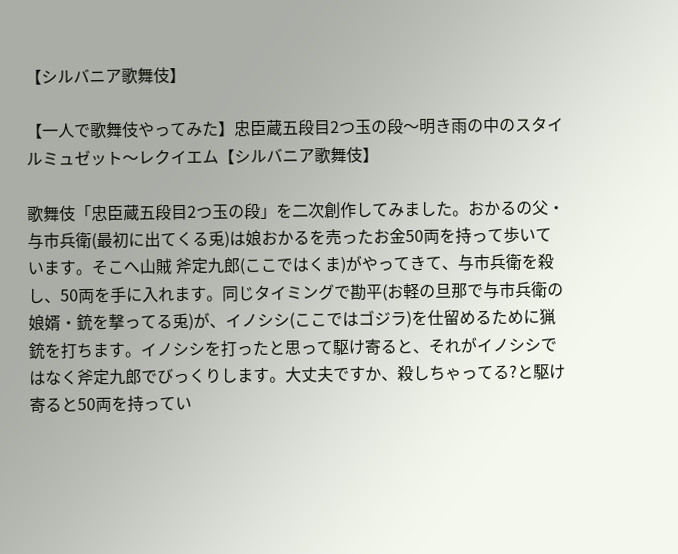【シルバニア歌舞伎】

【一人で歌舞伎やってみた】忠臣蔵五段目2つ玉の段〜明き雨の中のスタイルミュゼット〜レクイエム【シルバニア歌舞伎】

歌舞伎「忠臣蔵五段目2つ玉の段」を二次創作してみました。おかるの父・与市兵衛(最初に出てくる兎)は娘おかるを売ったお金50両を持って歩いています。そこへ山賊 斧定九郎(ここではくま)がやってきて、与市兵衛を殺し、50両を手に入れます。同じタイミングで勘平(お軽の旦那で与市兵衛の娘婿・銃を撃ってる兎)が、イノシシ(ここではゴジラ)を仕留めるために猟銃を打ちます。イノシシを打ったと思って駆け寄ると、それがイノシシではなく斧定九郎でびっくりします。大丈夫ですか、殺しちゃってる?と駆け寄ると50両を持ってい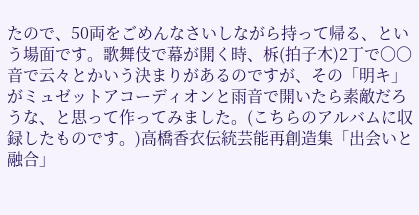たので、50両をごめんなさいしながら持って帰る、という場面です。歌舞伎で幕が開く時、柝(拍子木)2丁で〇〇音で云々とかいう決まりがあるのですが、その「明キ」がミュゼットアコーディオンと雨音で開いたら素敵だろうな、と思って作ってみました。(こちらのアルバムに収録したものです。)高橋香衣伝統芸能再創造集「出会いと融合」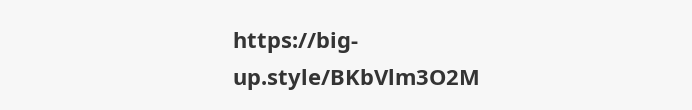https://big-up.style/BKbVlm3O2M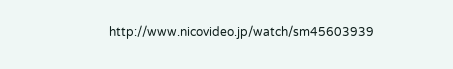http://www.nicovideo.jp/watch/sm45603939